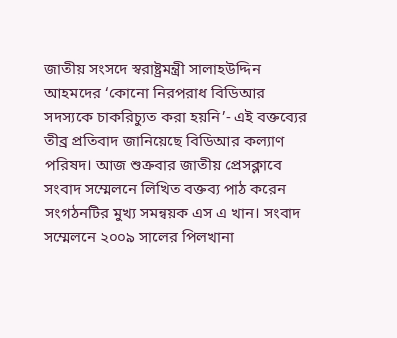জাতীয় সংসদে স্বরাষ্ট্রমন্ত্রী সালাহউদ্দিন আহমদের ‘কোনো নিরপরাধ বিডিআর সদস্যকে চাকরিচ্যুত করা হয়নি’- এই বক্তব্যের তীব্র প্রতিবাদ জানিয়েছে বিডিআর কল্যাণ পরিষদ। আজ শুক্রবার জাতীয় প্রেসক্লাবে সংবাদ সম্মেলনে লিখিত বক্তব্য পাঠ করেন সংগঠনটির মুখ্য সমন্বয়ক এস এ খান। সংবাদ সম্মেলনে ২০০৯ সালের পিলখানা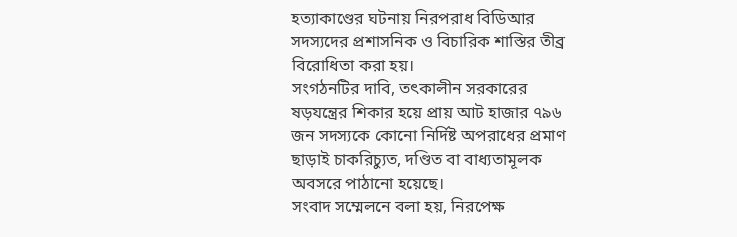হত্যাকাণ্ডের ঘটনায় নিরপরাধ বিডিআর সদস্যদের প্রশাসনিক ও বিচারিক শাস্তির তীব্র বিরোধিতা করা হয়।
সংগঠনটির দাবি, তৎকালীন সরকারের ষড়যন্ত্রের শিকার হয়ে প্রায় আট হাজার ৭৯৬ জন সদস্যকে কোনো নির্দিষ্ট অপরাধের প্রমাণ ছাড়াই চাকরিচ্যুত, দণ্ডিত বা বাধ্যতামূলক অবসরে পাঠানো হয়েছে।
সংবাদ সম্মেলনে বলা হয়, নিরপেক্ষ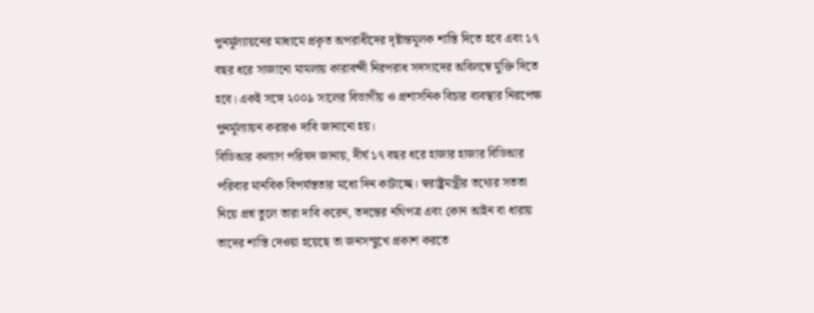পুনর্মূল্যায়নের মাধ্যমে প্রকৃত অপরাধীদের দৃষ্টান্তমূলক শাস্তি দিতে হবে এবং ১৭ বছর ধরে সাজানো মামলায় কারাবন্দী নিরপরাধ সদস্যদের অবিলম্বে মুক্তি দিতে হবে। একই সঙ্গে ২০০৯ সালের বিভাগীয় ও প্রশাসনিক বিচার ব্যবস্থার নিরপেক্ষ পুনর্মূল্যায়ন করারও দাবি জানানো হয়।
বিডিআর কল্যাণ পরিষদ জানায়, দীর্ঘ ১৭ বছর ধরে হাজার হাজার বিডিআর পরিবার মানবিক বিপর্যস্ততার মধ্যে দিন কাটাচ্ছে। স্বরাষ্ট্রমন্ত্রীর তথ্যের সততা নিয়ে প্রশ্ন তুলে তারা দাবি করেন, তদন্তের নথিপত্র এবং কোন আইন বা ধারায় তাদের শাস্তি দেওয়া হয়েছে তা জনসম্মুখে প্রকাশ করতে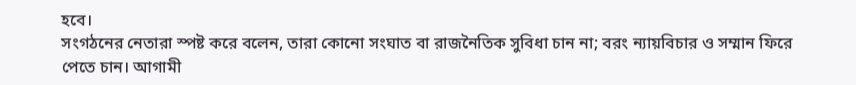হবে।
সংগঠনের নেতারা স্পষ্ট করে বলেন, তারা কোনো সংঘাত বা রাজনৈতিক সুবিধা চান না; বরং ন্যায়বিচার ও সম্মান ফিরে পেতে চান। আগামী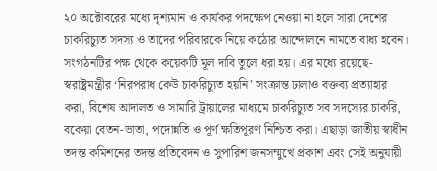২০ অক্টোবরের মধ্যে দৃশ্যমান ও কার্যকর পদক্ষেপ নেওয়া না হলে সারা দেশের চাকরিচ্যুত সদস্য ও তাদের পরিবারকে নিয়ে কঠোর আন্দোলনে নামতে বাধ্য হবেন।
সংগঠনটির পক্ষ থেকে কয়েকটি মূল দাবি তুলে ধরা হয়। এর মধ্যে রয়েছে- স্বরাষ্ট্রমন্ত্রীর ‘নিরপরাধ কেউ চাকরিচ্যুত হয়নি’ সংক্রান্ত ঢালাও বক্তব্য প্রত্যাহার করা, বিশেষ আদালত ও সামারি ট্রায়ালের মাধ্যমে চাকরিচ্যুত সব সদস্যের চাকরি, বকেয়া বেতন-ভাতা, পদোন্নতি ও পূর্ণ ক্ষতিপূরণ নিশ্চিত করা। এছাড়া জাতীয় স্বাধীন তদন্ত কমিশনের তদন্ত প্রতিবেদন ও সুপারিশ জনসম্মুখে প্রকাশ এবং সেই অনুযায়ী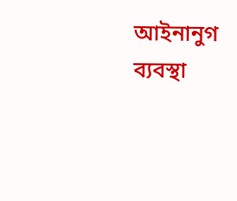আইনানুগ ব্যবস্থা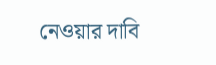নেওয়ার দাবি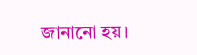জানানো হয়।